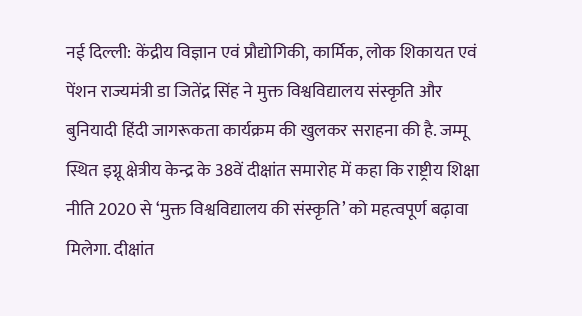नई दिल्ली: केंद्रीय विज्ञान एवं प्रौद्योगिकी, कार्मिक, लोक शिकायत एवं पेंशन राज्यमंत्री डा जितेंद्र सिंह ने मुक्त विश्वविद्यालय संस्कृति और बुनियादी हिंदी जागरूकता कार्यक्रम की खुलकर सराहना की है. जम्मू स्थित इग्नू क्षेत्रीय केन्द्र के 38वें दीक्षांत समारोह में कहा कि राष्ट्रीय शिक्षा नीति 2020 से ‘मुक्त विश्वविद्यालय की संस्कृति’ को महत्वपूर्ण बढ़ावा मिलेगा. दीक्षांत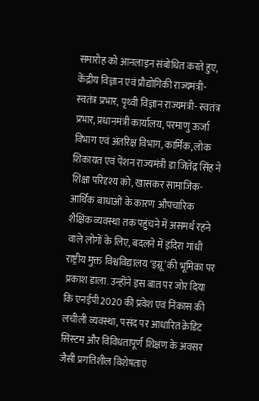समारोह को आनलाइन संबोधित करते हुए, केंद्रीय विज्ञान एवं प्रौद्योगिकी राज्यमंत्री-स्वतंत्र प्रभार, पृथ्वी विज्ञान राज्यमंत्री- स्वतंत्र प्रभार, प्रधानमंत्री कार्यालय, परमाणु ऊर्जा विभाग एवं अंतरिक्ष विभाग, कार्मिक, लोक शिकायत एवं पेंशन राज्यमंत्री डा जितेंद्र सिंह ने शिक्षा परिदृश्य को, खासकर सामाजिक-आर्थिक बाधाओं के कारण औपचारिक शैक्षिक व्यवस्था तक पहुंचने में असमर्थ रहने वाले लोगों के लिए, बदलने में इंदिरा गांधी राष्ट्रीय मुक्त विश्वविद्यालय ‘इग्नू’ की भूमिका पर प्रकाश डाला. उन्होंने इस बात पर जोर दिया कि एनईपी 2020 की प्रवेश एवं निकास की लचीली व्यवस्था, पसंद पर आधारित क्रेडिट सिस्टम और विविधतापूर्ण शिक्षण के अवसर जैसी प्रगतिशील विशेषताएं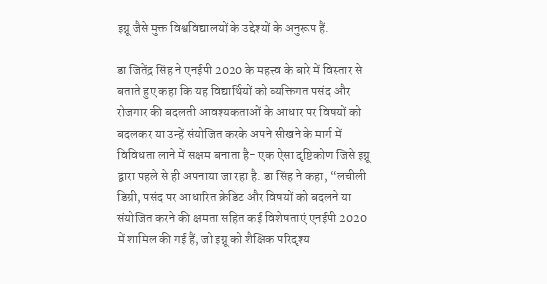इग्नू जैसे मुक्त विश्वविद्यालयों के उद्देश्यों के अनुरूप हैं.

डा जितेंद्र सिंह ने एनईपी 2020 के महत्त्व के बारे में विस्तार से बताते हुए कहा कि यह विद्यार्थियों को व्यक्तिगत पसंद और रोजगार की बदलती आवश्यकताओं के आधार पर विषयों को बदलकर या उन्हें संयोजित करके अपने सीखने के मार्ग में विविधता लाने में सक्षम बनाता है- एक ऐसा दृष्टिकोण जिसे इग्नू द्वारा पहले से ही अपनाया जा रहा है. डा सिंह ने कहा, “लचीली डिग्री, पसंद पर आधारित क्रेडिट और विषयों को बदलने या संयोजित करने की क्षमता सहित कई विशेषताएं एनईपी 2020 में शामिल की गई हैं, जो इग्नू को शैक्षिक परिदृश्य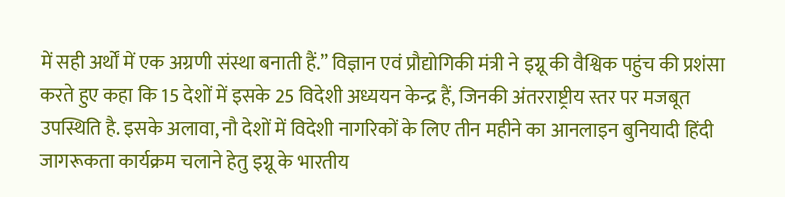में सही अर्थों में एक अग्रणी संस्था बनाती हैं.” विज्ञान एवं प्रौद्योगिकी मंत्री ने इग्नू की वैश्विक पहुंच की प्रशंसा करते हुए कहा कि 15 देशों में इसके 25 विदेशी अध्ययन केन्द्र हैं, जिनकी अंतरराष्ट्रीय स्तर पर मजबूत उपस्थिति है. इसके अलावा, नौ देशों में विदेशी नागरिकों के लिए तीन महीने का आनलाइन बुनियादी हिंदी जागरूकता कार्यक्रम चलाने हेतु इग्नू के भारतीय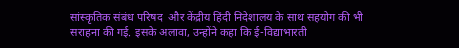सांस्कृतिक संबंध परिषद  और केंद्रीय हिंदी निदेशालय के साथ सहयोग की भी सराहना की गई. इसके अलावा, उन्होंने कहा कि ई-विद्याभारती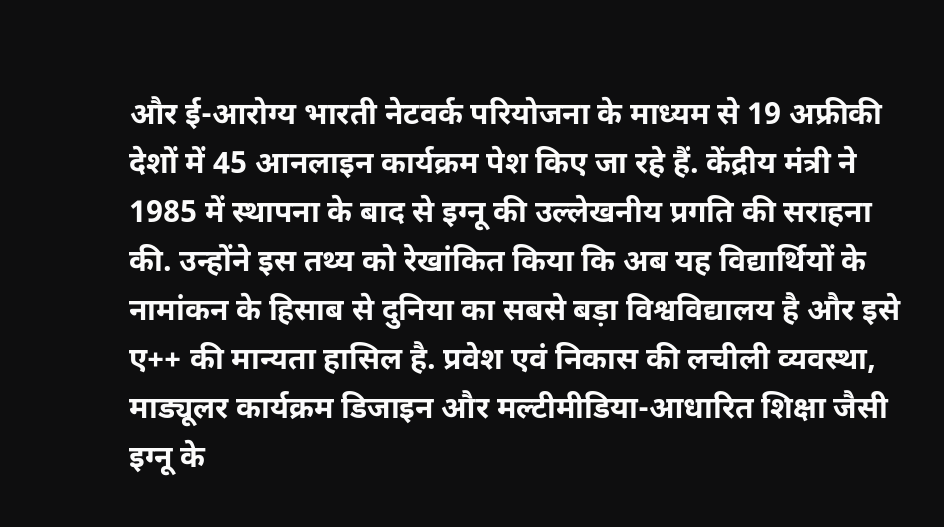और ई-आरोग्य भारती नेटवर्क परियोजना के माध्यम से 19 अफ्रीकी देशों में 45 आनलाइन कार्यक्रम पेश किए जा रहे हैं. केंद्रीय मंत्री ने 1985 में स्थापना के बाद से इग्नू की उल्लेखनीय प्रगति की सराहना की. उन्होंने इस तथ्य को रेखांकित किया कि अब यह विद्यार्थियों के नामांकन के हिसाब से दुनिया का सबसे बड़ा विश्वविद्यालय है और इसे ए++ की मान्यता हासिल है. प्रवेश एवं निकास की लचीली व्यवस्था, माड्यूलर कार्यक्रम डिजाइन और मल्टीमीडिया-आधारित शिक्षा जैसी इग्नू के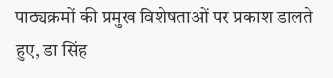पाठ्यक्रमों की प्रमुख विशेषताओं पर प्रकाश डालते हुए, डा सिंह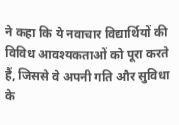ने कहा कि ये नवाचार विद्यार्थियों की विविध आवश्यकताओं को पूरा करते हैं, जिससे वे अपनी गति और सुविधा के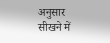अनुसार सीखने में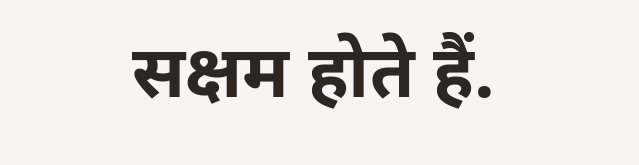सक्षम होते हैं.